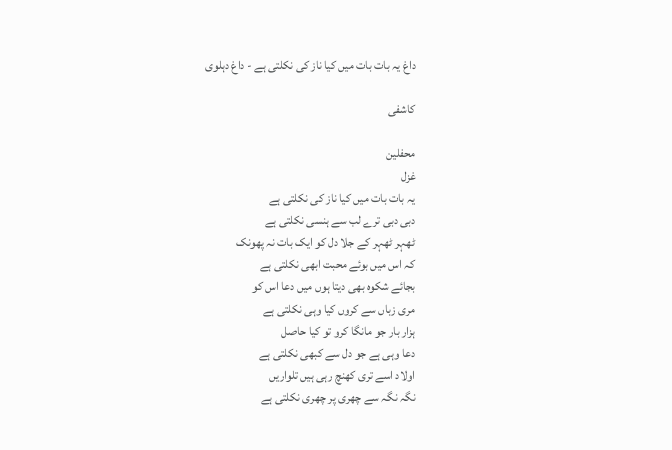داغ یہ بات بات میں کیا ناز کی نکلتی ہے - داغ دہلوی

کاشفی

محفلین
غزل
یہ بات بات میں کیا ناز کی نکلتی ہے
دبی دبی ترے لب سے ہنسی نکلتی ہے
ٹھہر ٹھہر کے جلا دل کو ایک بات نہ پھونک
کہ اس میں بوئے محبت ابھی نکلتی ہے
بجائے شکوہ بھی دیتا ہوں میں دعا اس کو
مری زباں سے کروں کیا وہی نکلتی ہے
ہزار بار جو مانگا کرو تو کیا حاصل
دعا وہی ہے جو دل سے کبھی نکلتی ہے
اولاد اسے تری کھنچ رہی ہیں تلواریں
نگہ نگہ سے چھری پر چھری نکلتی ہے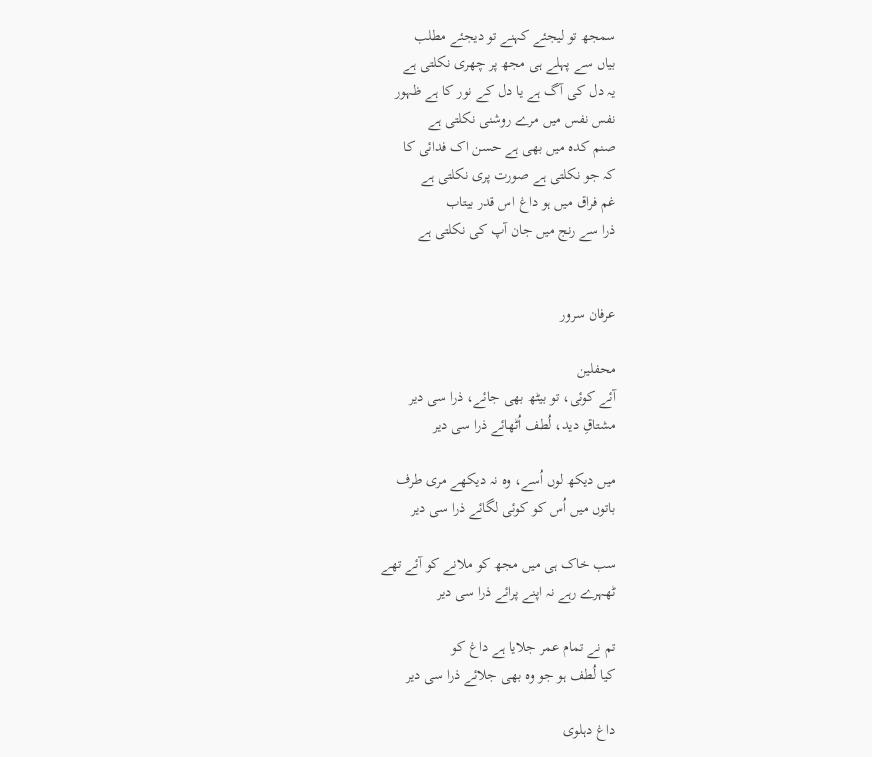سمجھ تو لیجئے کہنے تو دیجئے مطلب
بیاں سے پہلے ہی مجھ پر چھری نکلتی ہے
یہ دل کی آگ ہے یا دل کے نور کا ہے ظہور
نفس نفس میں مرے روشنی نکلتی ہے
صنم کدہ میں بھی ہے حسن اک فدائی کا
کہ جو نکلتی ہے صورت پری نکلتی ہے
غم فراق میں ہو داغ اس قدر بیتاب
ذرا سے رنج میں جان آپ کی نکلتی ہے


عرفان سرور

محفلین
آئے کوئی، تو بیٹھ بھی جائے، ذرا سی دیر
مشتاقِ دید، لُطف اُٹھائے ذرا سی دیر

میں دیکھ لوں اُسے، وہ نہ دیکھے مری طرف
باتوں میں اُس کو کوئی لگائے ذرا سی دیر

سب خاک ہی میں مجھ کو ملانے کو آئے تھے
ٹھہرے رہے نہ اپنے پرائے ذرا سی دیر

تم نے تمام عمر جلایا ہے داغ کو
کیا لُطف ہو جو وہ بھی جلائے ذرا سی دیر

داغ دہلوی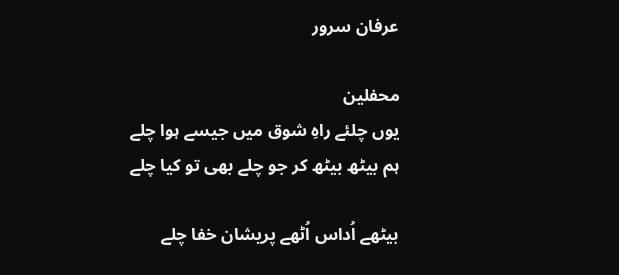عرفان سرور

محفلین
یوں چلئے راہِ شوق میں جیسے ہوا چلے
ہم بیٹھ بیٹھ کر جو چلے بھی تو کیا چلے

بیٹھے اُداس اُٹھے پریشان خفا چلے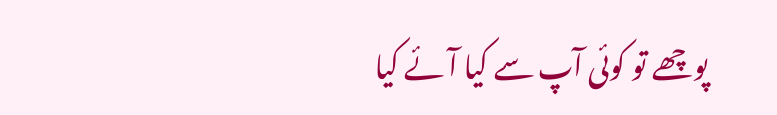پوچھے تو کوئی آپ سے کیا آئے کیا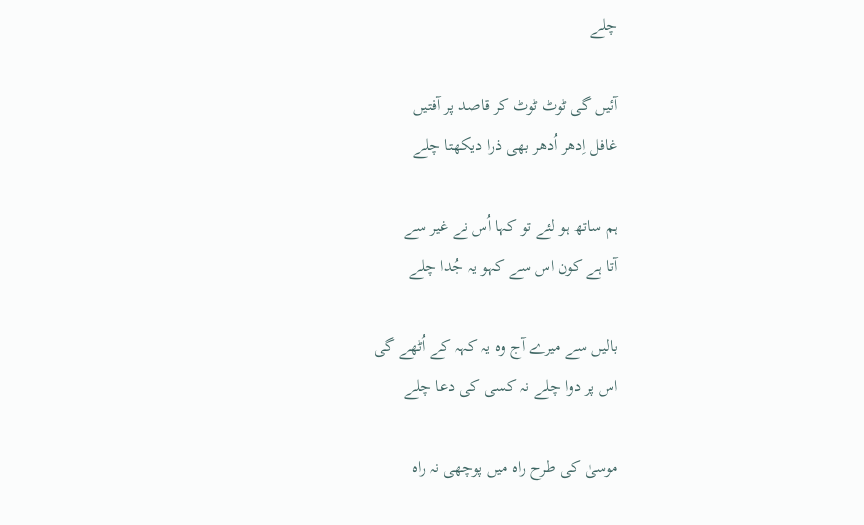چلے

آئیں گی ٹوٹ ٹوٹ کر قاصد پر آفتیں
غافل اِدھر اُدھر بھی ذرا دیکھتا چلے

ہم ساتھ ہو لئے تو کہا اُس نے غیر سے
آتا ہے کون اس سے کہو یہ جُدا چلے

بالیں سے میرے آج وہ یہ کہہ کے اُٹھے گی
اس پر دوا چلے نہ کسی کی دعا چلے

موسیٰ کی طرح راہ میں پوچھی نہ راہ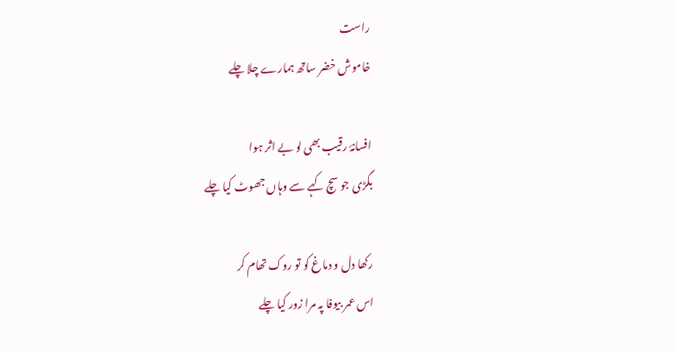راست
خاموش خضر ساتھ ہمارے چلا چلے

افسانۂ رقیب بھی لو بے اثر ہوا
بگڑی جو سچ کہے سے وہاں جھوٹ کیا چلے

رکھا دل و دماغ کو تو روک تھام کر
اس عمر بیوفا پہ مرا زور کیا چلے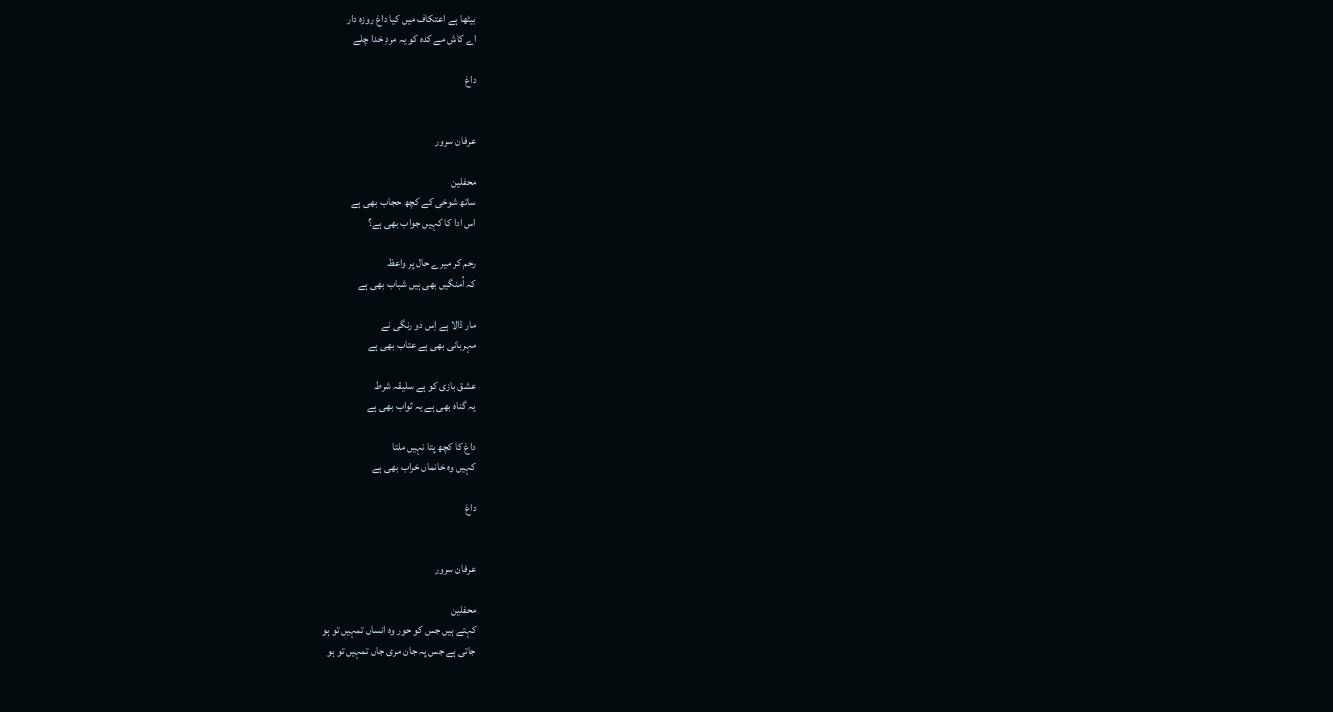بیٹھا ہے اعتکاف میں کیا داغ روزہ دار
اے کاش مے کدہ کو یہ مردِ خدا چلے

داغ


عرفان سرور

محفلین
ساتھ شوخی کے کچھ حجاب بھی ہے
اس ادا کا کہیں جواب بھی ہے؟

رحم کر میرے حال پر واعظ
کہ اُمنگیں بھی ہیں شباب بھی ہے

مار ڈالا ہے اِس دو رنگی نے
مہربانی بھی ہے عتاب بھی ہے

عشق بازی کو ہے سلیقہ شرط
یہ گناہ بھی ہے یہ ثواب بھی ہے

داغ کا کچھ پتا نہیں ملتا
کہیں وہ خانماں خراب بھی ہے

داغ


عرفان سرور

محفلین
کہتے ہیں جس کو حور وہ انساں تمہیں تو ہو
جاتی ہے جس پہ جان مری جاں تمہیں تو ہو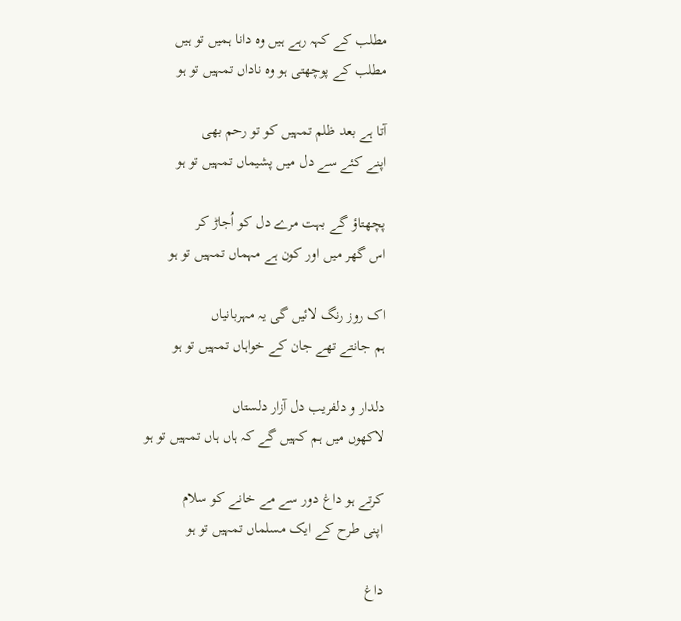مطلب کے کہہ رہے ہیں وہ دانا ہمیں تو ہیں
مطلب کے پوچھتی ہو وہ ناداں تمہیں تو ہو

آتا ہے بعد ظلم تمہیں کو تو رحم بھی
اپنے کئے سے دل میں پشیماں تمہیں تو ہو

پچھتاؤ گے بہت مرے دل کو اُجاڑ کر
اس گھر میں اور کون ہے مہماں تمہیں تو ہو

اک روز رنگ لائیں گی یہ مہربانیاں
ہم جانتے تھے جان کے خواہاں تمہیں تو ہو

دلدار و دلفریب دل آزار دلستاں
لاکھوں میں ہم کہیں گے کہ ہاں ہاں تمہیں تو ہو

کرتے ہو داغ دور سے مے خانے کو سلام
اپنی طرح کے ایک مسلماں تمہیں تو ہو

داغ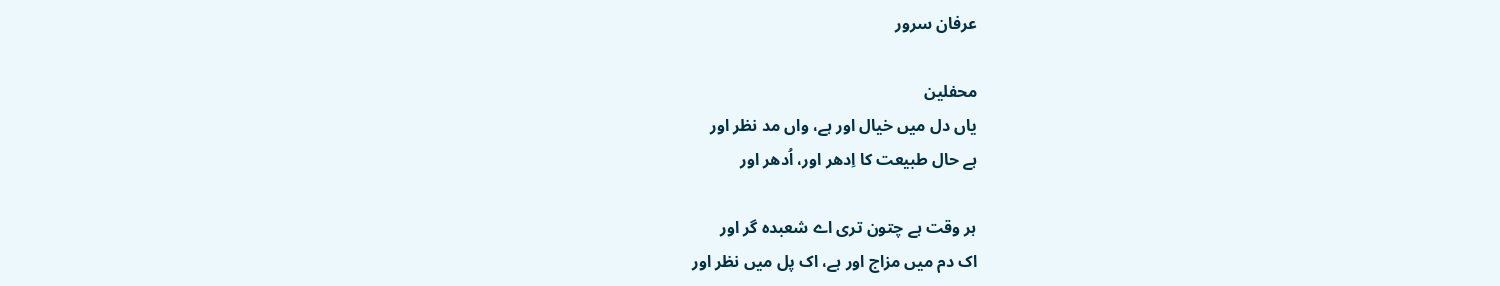عرفان سرور

محفلین
یاں دل میں خیال اور ہے، واں مد نظر اور
ہے حال طبیعت کا اِدھر اور، اُدھر اور

ہر وقت ہے چتون تری اے شعبدہ گر اور
اک دم میں مزاج اور ہے، اک پل میں نظر اور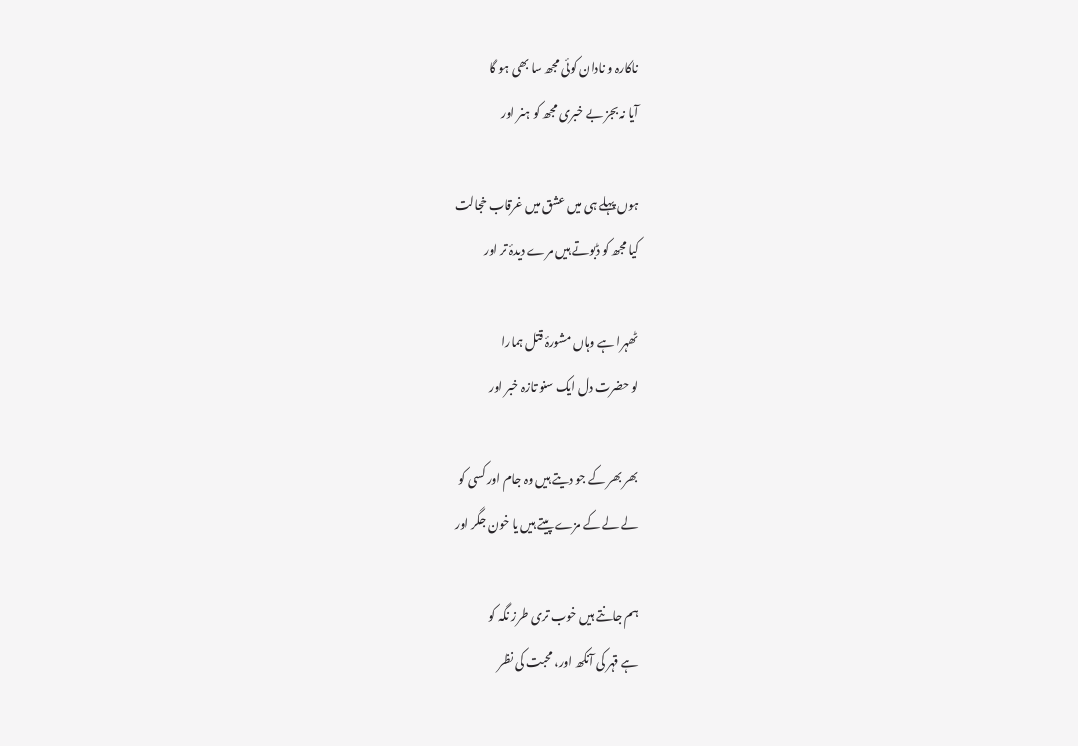ناکارہ و نادان کوئی مجھ سا بھی ہو گا
آیا نہ بجز بے خبری مجھ کو ہنر اور

ہوں پہلے ہی میں عشق میں غرقاب خجالت
کیا مجھ کو ڈبوتے ہیں مرے دیدۂ تر اور

ٹھہرا ہے وہاں مشورۂ قتل ہمارا
لو حضرت دل ایک سنو تازہ خبر اور

بھر بھر کے جو دیتے ہیں وہ جام اور کسی کو
لے لے کے مزے پیتے ہیں یا خون جگر اور

ہم جانتے ہیں خوب تری طرز نگہ کو
ہے قہر کی آنکھ اور، محبت کی نظر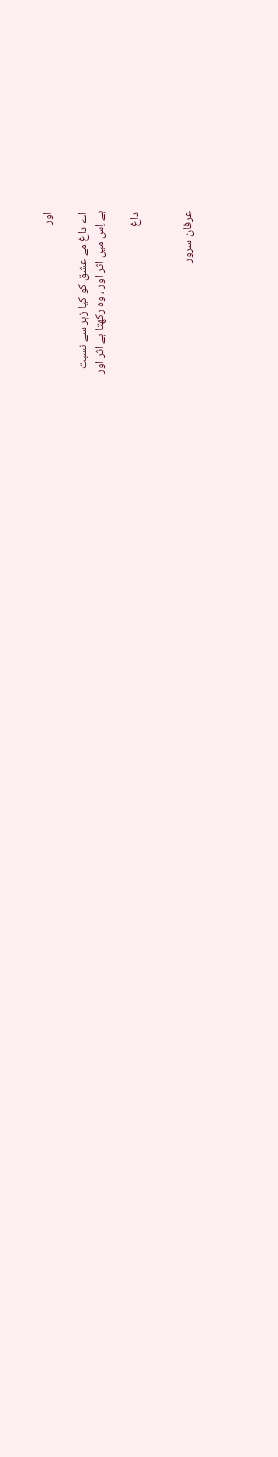اور

اے داغ مے عشق کو کیا زہر سے نسبت
ہے اِس میں اثر اور ، وہ رکھتا ہے اثر اور

داغ


عرفان سرور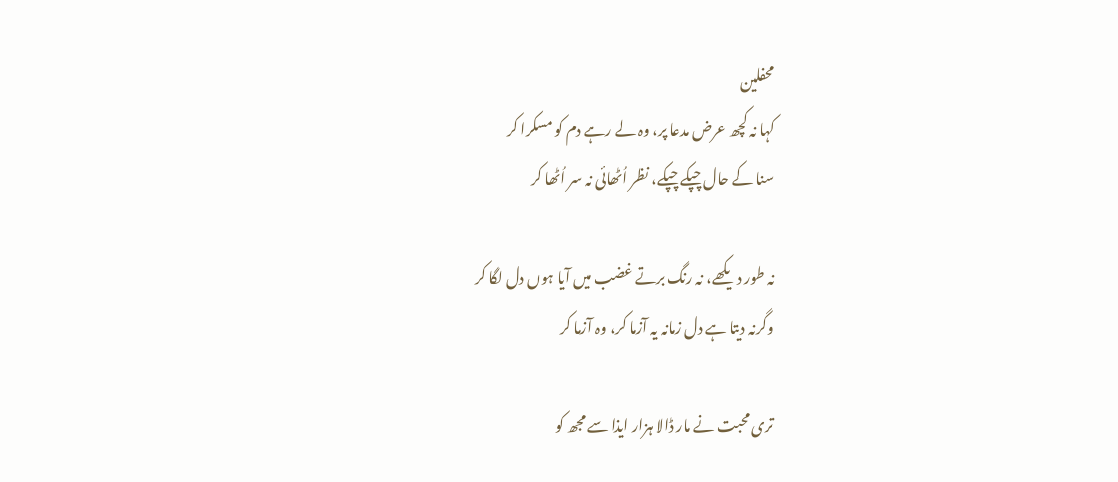محفلین
کہا نہ کچھ عرض مدعا پر، وہ لے رہے دم کو مسکرا کر
سنا کے حال چپکے چپکے، نظر اُٹھائی نہ سر اُٹھا کر

نہ طور دیکھے، نہ رنگ برتے غضب میں آیا ہوں دل لگا کر
وگرنہ دیتا ہے دل زمانہ یہ آزما کر، وہ آزما کر

تری محبت نے مار ڈالا ہزار ایذا سے مجھ کو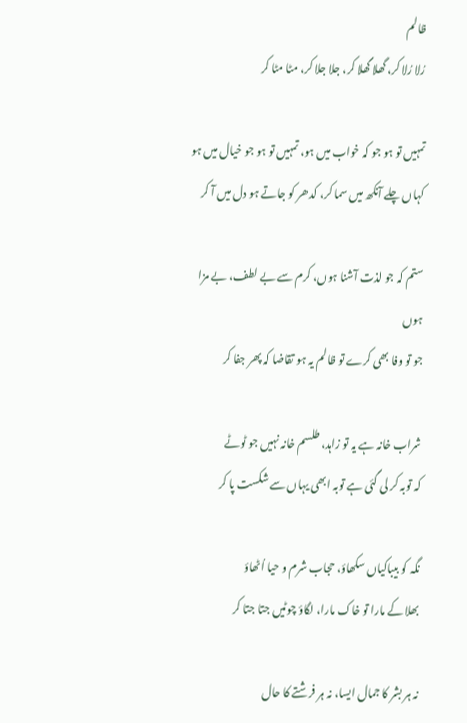ظالم
رُلا رُلا کر، گھلا گھلا کر، جلا جلا کر، مٹا مٹا کر

تمہیں تو ہو جو کہ خواب میں ہو، تمہیں تو ہو جو خیال میں ہو
کہاں چلے آنکھ میں سما کر، کدھر کو جاتے ہو دل میں آ کر

ستم کہ جو لذت آشنا ہوں، کرم سے بے لطف، بے مزا ہوں
جو تو وفا بھی کرے تو ظالم یہ ہو تقاضا کہ پھر جفا کر

شراب خانہ ہے یہ تو زاہد، طلسم خانہ نہیں جو ٹوٹے
کہ توبہ کر لی گئی ہے توبہ ابھی یہاں سے شکست پا کر

نگہ کو بیباکیاں سکھاؤ، حجاب شرم و حیا اُٹھاؤ
بھلا کے مارا تو خاک مارا، لگاؤ چوٹیں جتا جتا کر

نہ ہر بشر کا جمال ایسا، نہ ہر فرشتے کا حال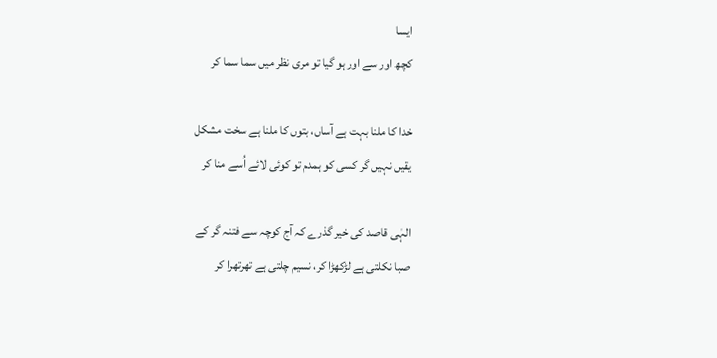ایسا
کچھ اور سے اور ہو گیا تو مری نظر میں سما سما کر

خدا کا ملنا بہت ہے آساں، بتوں کا ملنا ہے سخت مشکل
یقیں نہیں گر کسی کو ہمدم تو کوئی لائے اُسے منا کر

الہٰی قاصد کی خیر گذرے کہ آج کوچہ سے فتنہ گر کے
صبا نکلتی ہے لڑکھڑا کر، نسیم چلتی ہے تھرتھرا کر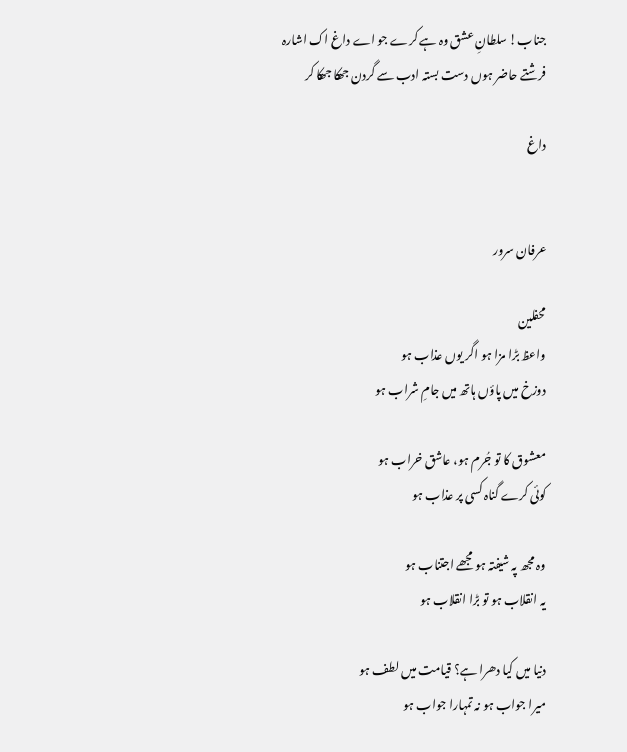جناب! سلطانِ عشق وہ ہے کرے جو اے داغ اک اشارہ
فرشتے حاضر ہوں دست بستہ ادب سے گردن جھکا جھکا کر

داغ


عرفان سرور

محفلین
واعظ بڑا مزا ہو اگر یوں عذاب ہو
دوزخ میں پاؤں ہاتھ میں جامِ شراب ہو

معشوق کا تو جُرم ہو، عاشق خراب ہو
کوئی کرے گناہ کسی پر عذاب ہو

وہ مجھ پہ شیفتہ ہو مجھے اجتناب ہو
یہ انقلاب ہو تو بڑا انقلاب ہو

دنیا میں کیا دھرا ہے؟ قیامت میں لطف ہو
میرا جواب ہو نہ تمہارا جواب ہو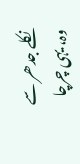نکلے جدھر سے وہ، یہی چرچا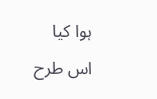ہوا کیا
اس طرح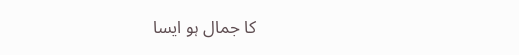کا جمال ہو ایسا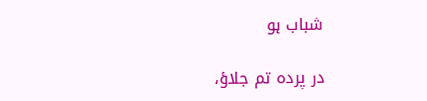شباب ہو

در پردہ تم جلاؤ،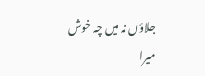جلاؤں نہ میں چہ خوش
میرا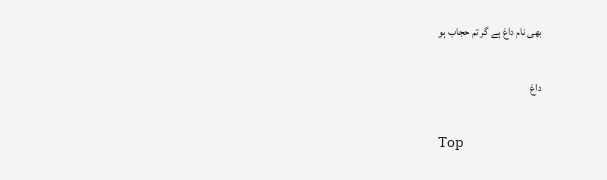بھی نام داغ ہے گر تم حجاب ہو

داغ

Top